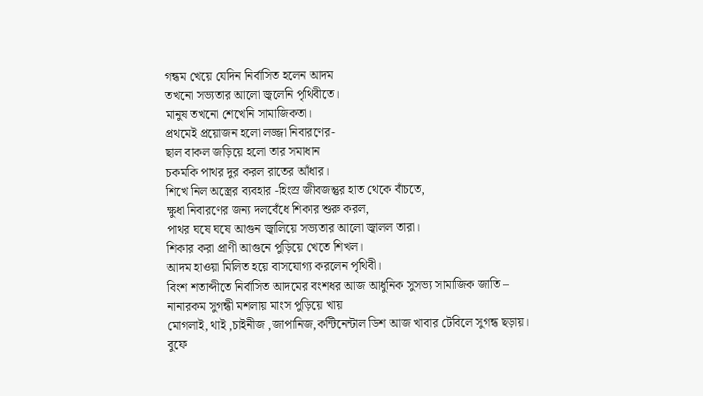গন্ধম খেয়ে যেদিন নির্বাসিত হলেন আদম
তখনো সভ্যতার আলো জ্বলেনি পৃথিবীতে।
মানুষ তখনো শেখেনি সামাজিকতা।
প্রথমেই প্রয়োজন হলো লজ্জা নিবারণের-
ছাল বাকল জড়িয়ে হলো তার সমাধান
চকমকি পাথর দুর করল রাতের আঁধার।
শিখে নিল অস্ত্রের ব্যবহার -হিংস্র জীবজন্তুর হাত থেকে বাঁচতে,
ক্ষুধা নিবারণের জন্য দলবেঁধে শিকার শুরু করল,
পাথর ঘষে ঘষে আগুন জ্বালিয়ে সভ্যতার আলো জ্বালল তারা।
শিকার করা প্রাণী আগুনে পুড়িয়ে খেতে শিখল।
আদম হাওয়া মিলিত হয়ে বাসযোগ্য করলেন পৃথিবী।
বিংশ শতাব্দীতে নির্বাসিত আদমের বংশধর আজ আধুনিক সুসভ্য সামাজিক জাতি –
নানারকম সুগন্ধী মশলায় মাংস পুড়িয়ে খায়
মোগলাই, থাই ,চাইনীজ ,জাপানিজ,কন্টিনেন্টাল ডিশ আজ খাবার টেবিলে সুগন্ধ ছড়ায়।
বুফে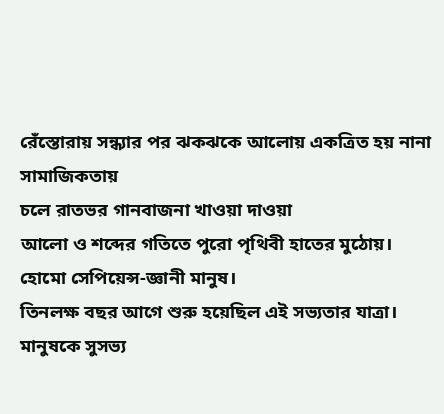রেঁস্তোরায় সন্ধ্যার পর ঝকঝকে আলোয় একত্রিত হয় নানা সামাজিকতায়
চলে রাতভর গানবাজনা খাওয়া দাওয়া
আলো ও শব্দের গতিতে পুরো পৃথিবী হাতের মুঠোয়।
হোমো সেপিয়েন্স-জ্ঞানী মানুষ।
তিনলক্ষ বছর আগে শুরু হয়েছিল এই সভ্যতার যাত্রা।
মানুষকে সুসভ্য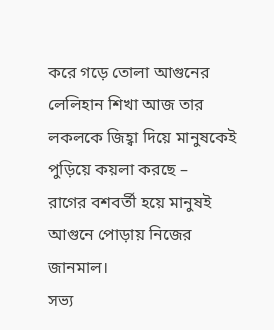করে গড়ে তোলা আগুনের লেলিহান শিখা আজ তার লকলকে জিহ্বা দিয়ে মানুষকেই পুড়িয়ে কয়লা করছে –
রাগের বশবর্তী হয়ে মানুষই আগুনে পোড়ায় নিজের জানমাল।
সভ্য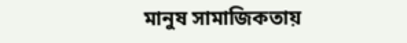মানুষ সামাজিকতায়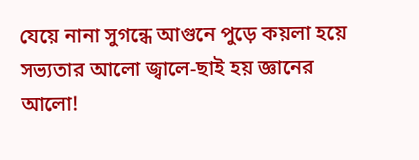যেয়ে নানা সুগন্ধে আগুনে পুড়ে কয়লা হয়ে সভ্যতার আলো জ্বালে-ছাই হয় জ্ঞানের আলো!